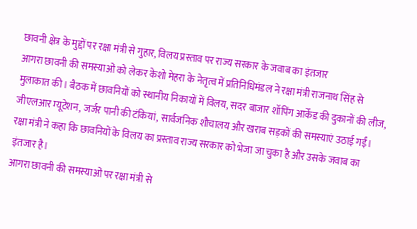छावनी क्षेत्र के मुद्दों पर रक्षा मंत्री से गुहार, विलय प्रस्ताव पर राज्य सरकार के जवाब का इंतजार
आगरा छावनी की समस्याओं को लेकर केशो मेहरा के नेतृत्व में प्रतिनिधिमंडल ने रक्षा मंत्री राजनाथ सिंह से मुलाकात की। बैठक में छावनियों को स्थानीय निकायों में विलय, सदर बाजार शॉपिंग आर्केड की दुकानों की लीज, जीएलआर म्यूटेशन, जर्जर पानी की टंकियां, सार्वजनिक शौचालय और खराब सड़कों की समस्याएं उठाई गईं। रक्षा मंत्री ने कहा कि छावनियों के विलय का प्रस्ताव राज्य सरकार को भेजा जा चुका है और उसके जवाब का इंतजार है।
आगरा छावनी की समस्याओं पर रक्षा मंत्री से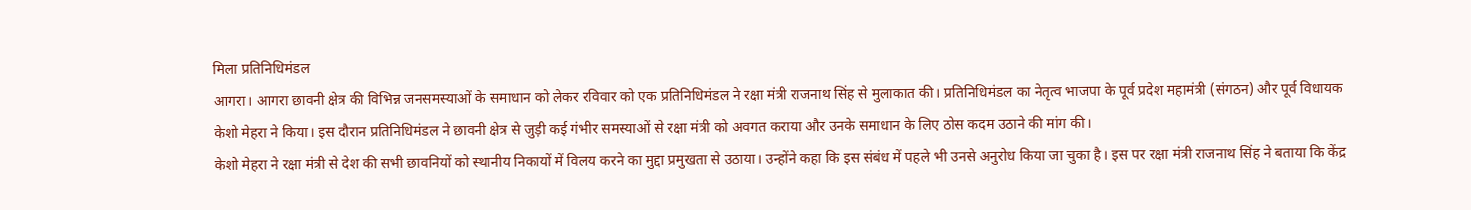मिला प्रतिनिधिमंडल
आगरा। आगरा छावनी क्षेत्र की विभिन्न जनसमस्याओं के समाधान को लेकर रविवार को एक प्रतिनिधिमंडल ने रक्षा मंत्री राजनाथ सिंह से मुलाकात की। प्रतिनिधिमंडल का नेतृत्व भाजपा के पूर्व प्रदेश महामंत्री (संगठन) और पूर्व विधायक केशो मेहरा ने किया। इस दौरान प्रतिनिधिमंडल ने छावनी क्षेत्र से जुड़ी कई गंभीर समस्याओं से रक्षा मंत्री को अवगत कराया और उनके समाधान के लिए ठोस कदम उठाने की मांग की।
केशो मेहरा ने रक्षा मंत्री से देश की सभी छावनियों को स्थानीय निकायों में विलय करने का मुद्दा प्रमुखता से उठाया। उन्होंने कहा कि इस संबंध में पहले भी उनसे अनुरोध किया जा चुका है। इस पर रक्षा मंत्री राजनाथ सिंह ने बताया कि केंद्र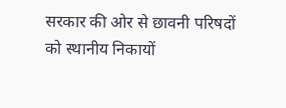सरकार की ओर से छावनी परिषदों को स्थानीय निकायों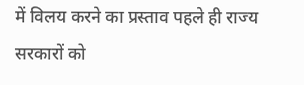में विलय करने का प्रस्ताव पहले ही राज्य सरकारों को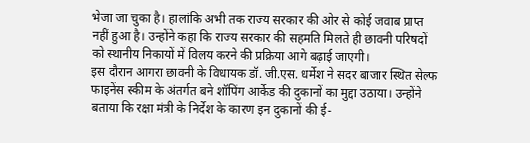भेजा जा चुका है। हालांकि अभी तक राज्य सरकार की ओर से कोई जवाब प्राप्त नहीं हुआ है। उन्होंने कहा कि राज्य सरकार की सहमति मिलते ही छावनी परिषदों को स्थानीय निकायों में विलय करने की प्रक्रिया आगे बढ़ाई जाएगी।
इस दौरान आगरा छावनी के विधायक डॉ. जी.एस. धर्मेश ने सदर बाजार स्थित सेल्फ फाइनेंस स्कीम के अंतर्गत बने शॉपिंग आर्केड की दुकानों का मुद्दा उठाया। उन्होंने बताया कि रक्षा मंत्री के निर्देश के कारण इन दुकानों की ई-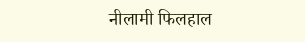नीलामी फिलहाल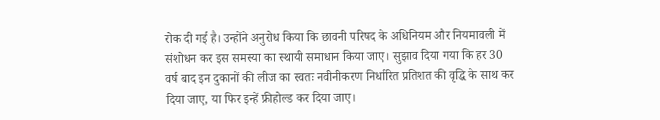रोक दी गई है। उन्होंने अनुरोध किया कि छावनी परिषद के अधिनियम और नियमावली में संशोधन कर इस समस्या का स्थायी समाधान किया जाए। सुझाव दिया गया कि हर 30 वर्ष बाद इन दुकानों की लीज का स्वतः नवीनीकरण निर्धारित प्रतिशत की वृद्धि के साथ कर दिया जाए, या फिर इन्हें फ्रीहोल्ड कर दिया जाए।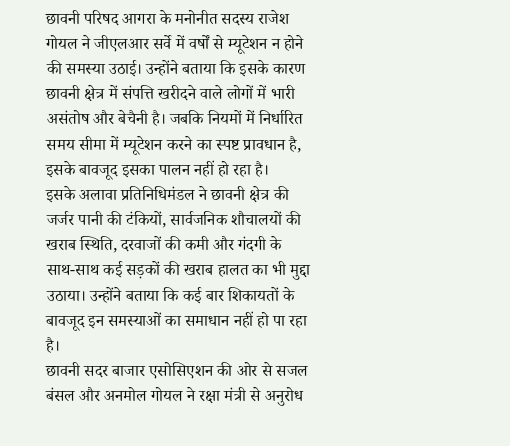छावनी परिषद आगरा के मनोनीत सदस्य राजेश गोयल ने जीएलआर सर्वे में वर्षों से म्यूटेशन न होने की समस्या उठाई। उन्होंने बताया कि इसके कारण छावनी क्षेत्र में संपत्ति खरीदने वाले लोगों में भारी असंतोष और बेचैनी है। जबकि नियमों में निर्धारित समय सीमा में म्यूटेशन करने का स्पष्ट प्रावधान है, इसके बावजूद इसका पालन नहीं हो रहा है।
इसके अलावा प्रतिनिधिमंडल ने छावनी क्षेत्र की जर्जर पानी की टंकियों, सार्वजनिक शौचालयों की खराब स्थिति, दरवाजों की कमी और गंदगी के साथ-साथ कई सड़कों की खराब हालत का भी मुद्दा उठाया। उन्होंने बताया कि कई बार शिकायतों के बावजूद इन समस्याओं का समाधान नहीं हो पा रहा है।
छावनी सदर बाजार एसोसिएशन की ओर से सजल बंसल और अनमोल गोयल ने रक्षा मंत्री से अनुरोध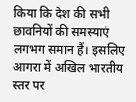किया कि देश की सभी छावनियों की समस्याएं लगभग समान हैं। इसलिए आगरा में अखिल भारतीय स्तर पर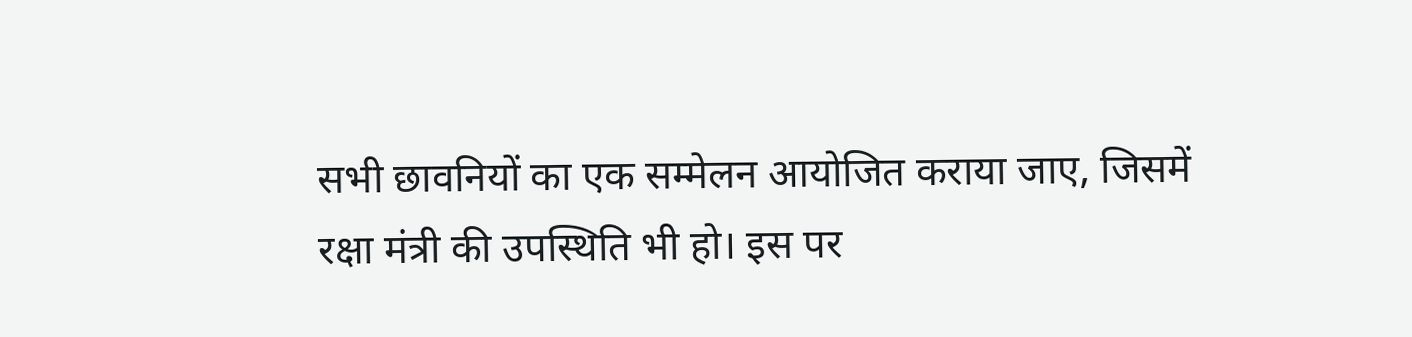सभी छावनियों का एक सम्मेलन आयोजित कराया जाए, जिसमें रक्षा मंत्री की उपस्थिति भी हो। इस पर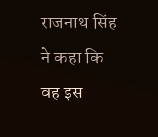राजनाथ सिंह ने कहा कि वह इस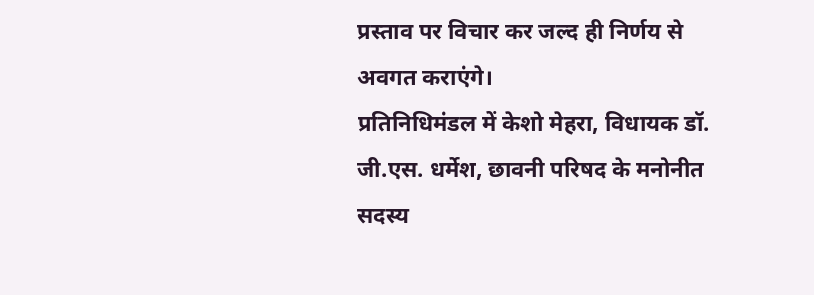प्रस्ताव पर विचार कर जल्द ही निर्णय से अवगत कराएंगे।
प्रतिनिधिमंडल में केशो मेहरा, विधायक डॉ. जी.एस. धर्मेश, छावनी परिषद के मनोनीत सदस्य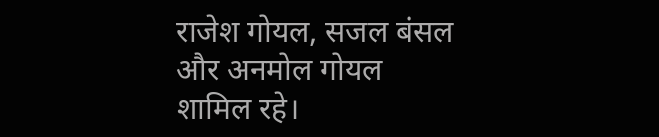राजेश गोयल, सजल बंसल और अनमोल गोयल शामिल रहे।